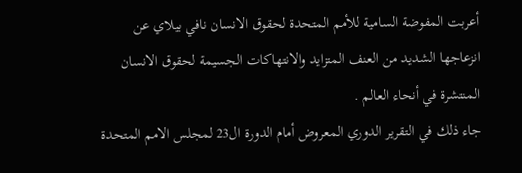أعربت المفوضة السامية للأمم المتحدة لحقوق الانسان نافي بيلاي عن انزعاجها الشديد من العنف المتزايد والانتهاكات الجسيمة لحقوق الانسان المنتشرة في أنحاء العالم .
جاء ذلك في التقرير الدوري المعروض أمام الدورة ال23 لمجلس الامم المتحدة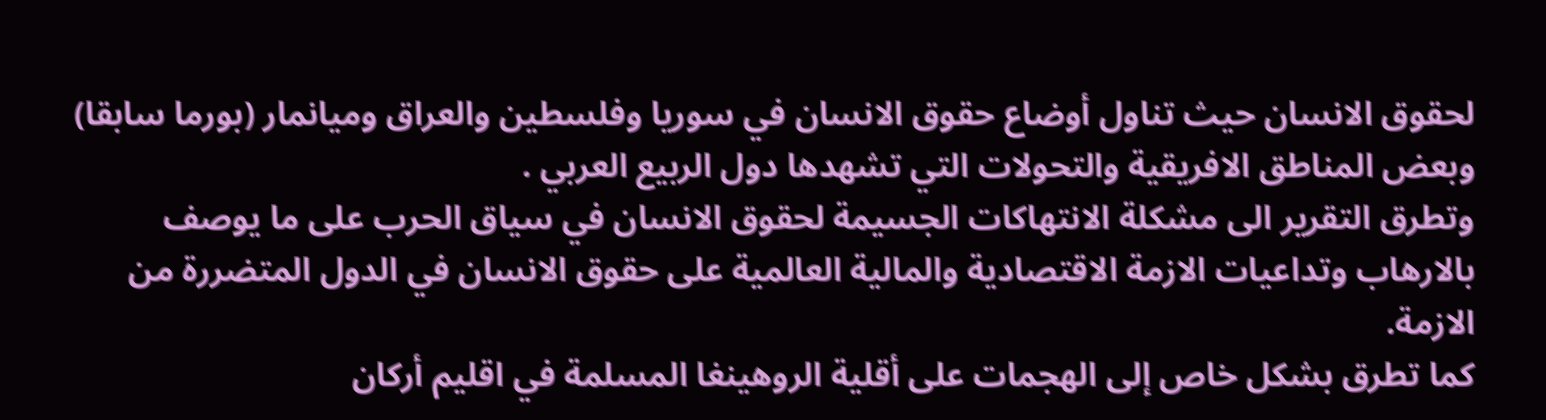لحقوق الانسان حيث تناول أوضاع حقوق الانسان في سوريا وفلسطين والعراق وميانمار (بورما سابقا) وبعض المناطق الافريقية والتحولات التي تشهدها دول الربيع العربي .
وتطرق التقرير الى مشكلة الانتهاكات الجسيمة لحقوق الانسان في سياق الحرب على ما يوصف بالارهاب وتداعيات الازمة الاقتصادية والمالية العالمية على حقوق الانسان في الدول المتضررة من الازمة.
كما تطرق بشكل خاص إلى الهجمات على أقلية الروهينغا المسلمة في اقليم أركان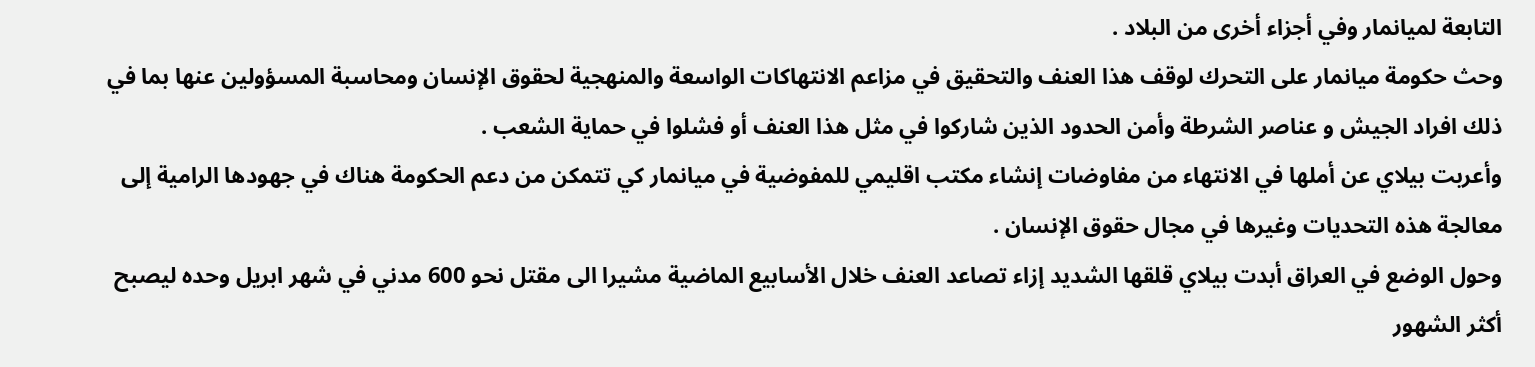التابعة لميانمار وفي أجزاء أخرى من البلاد .
وحث حكومة ميانمار على التحرك لوقف هذا العنف والتحقيق في مزاعم الانتهاكات الواسعة والمنهجية لحقوق الإنسان ومحاسبة المسؤولين عنها بما في ذلك افراد الجيش و عناصر الشرطة وأمن الحدود الذين شاركوا في مثل هذا العنف أو فشلوا في حماية الشعب .
وأعربت بيلاي عن أملها في الانتهاء من مفاوضات إنشاء مكتب اقليمي للمفوضية في ميانمار كي تتمكن من دعم الحكومة هناك في جهودها الرامية إلى معالجة هذه التحديات وغيرها في مجال حقوق الإنسان .
وحول الوضع في العراق أبدت بيلاي قلقها الشديد إزاء تصاعد العنف خلال الأسابيع الماضية مشيرا الى مقتل نحو 600 مدني في شهر ابريل وحده ليصبح أكثر الشهور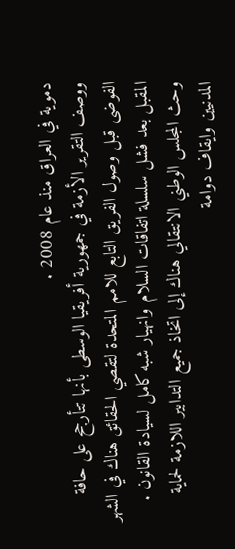دموية في العراق منذ عام 2008 .
ووصف التقرير الأزمة في جمهورية أفريقيا الوسطى بأنها تتأرجح على حافة الفوضى قبل وصول الفريق التابع للامم المتحدة لتقصي الحقائق هناك في الشهر المقبل بعد فشل سلسلة اتفاقات السلام وانهيار شبه كامل لسيادة القانون .
وحث المجلس الوطني الانتقالي هناك إلى اتخاذ جميع التدابير اللازمة لحماية المدنيين وايقاف دوامة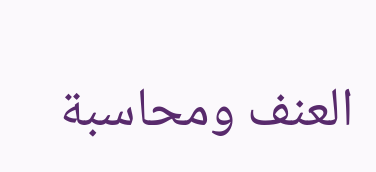العنف ومحاسبة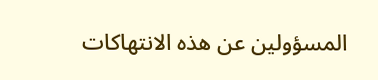المسؤولين عن هذه الانتهاكات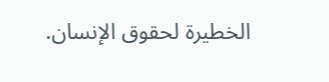الخطيرة لحقوق الإنسان.